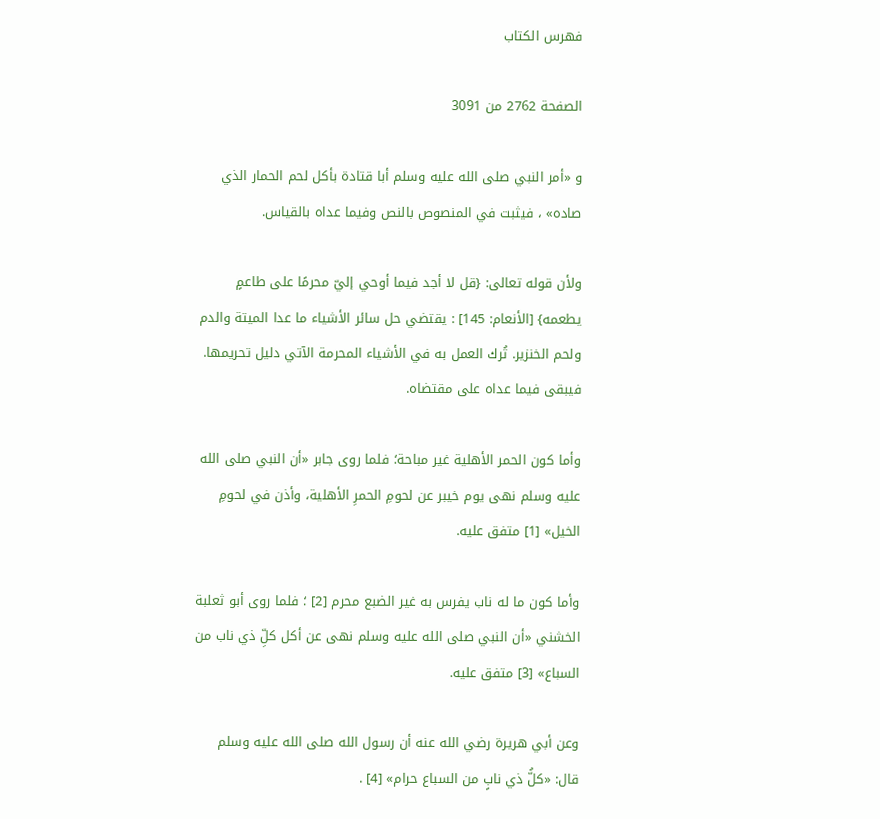فهرس الكتاب

الصفحة 2762 من 3091

و «أمر النبي صلى الله عليه وسلم أبا قتادة بأكل لحم الحمار الذي صاده» ، فيثبت في المنصوص بالنص وفيما عداه بالقياس.

ولأن قوله تعالى: {قل لا أجد فيما أوحي إليّ محرمًا على طاعمٍ يطعمه} [الأنعام: 145] : يقتضي حل سائر الأشياء ما عدا الميتة والدم ولحم الخنزير. تُرك العمل به في الأشياء المحرمة الآتي دليل تحريمها. فيبقى فيما عداه على مقتضاه.

وأما كون الحمر الأهلية غير مباحة؛ فلما روى جابر «أن النبي صلى الله عليه وسلم نهى يوم خيبر عن لحومِ الحمرِ الأهلية، وأذن في لحومِ الخيل» [1] متفق عليه.

وأما كون ما له ناب يفرس به غير الضبع محرم [2] ؛ فلما روى أبو ثعلبة الخشني «أن النبي صلى الله عليه وسلم نهى عن أكل كلِّ ذي ناب من السباع» [3] متفق عليه.

وعن أبي هريرة رضي الله عنه أن رسول الله صلى الله عليه وسلم قال: «كلُّ ذي نابٍ من السباع حرام» [4] .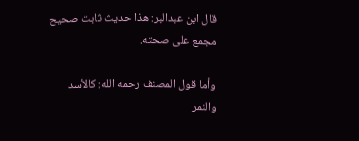قال ابن عبدالبر: هذا حديث ثابت صحيح مجمع على صحته.

وأما قول المصنف رحمه الله: كالأسد والنمر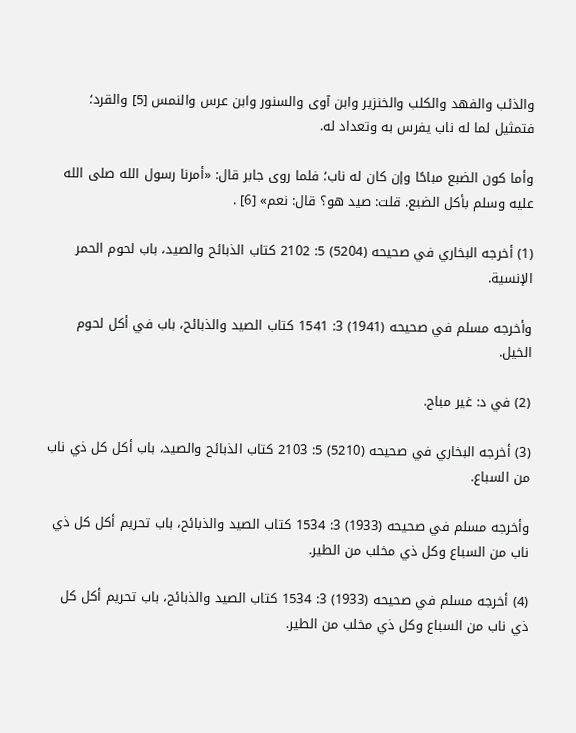والذئب والفهد والكلب والخنزير وابن آوى والسنور وابن عرس والنمس [5] والقرد؛ فتمثيل لما له ناب يفرس به وتعداد له.

وأما كون الضبع مباحًا وإن كان له ناب؛ فلما روى جابر قال: «أمرنا رسول الله صلى الله عليه وسلم بأكل الضبع. قلت: صيد هو؟ قال: نعم» [6] .

(1) أخرجه البخاري في صحيحه (5204) 5: 2102 كتاب الذبائح والصيد، باب لحوم الحمر الإنسية.

وأخرجه مسلم في صحيحه (1941) 3: 1541 كتاب الصيد والذبائح، باب في أكل لحوم الخيل.

(2) في د: غير مباح.

(3) أخرجه البخاري في صحيحه (5210) 5: 2103 كتاب الذبائح والصيد، باب أكل كل ذي ناب من السباع.

وأخرجه مسلم في صحيحه (1933) 3: 1534 كتاب الصيد والذبائح، باب تحريم أكل كل ذي ناب من السباع وكل ذي مخلب من الطير.

(4) أخرجه مسلم في صحيحه (1933) 3: 1534 كتاب الصيد والذبائح، باب تحريم أكل كل ذي ناب من السباع وكل ذي مخلب من الطير.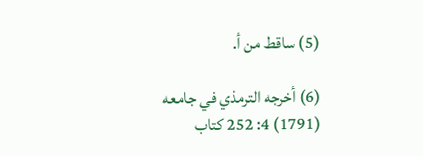(5) ساقط من أ.

(6) أخرجه الترمذي في جامعه (1791) 4: 252 كتاب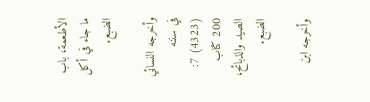الأطعمة، باب ما جاء في أكل الضبع.

وأخرجه النسائي في سننه (4323) 7: 200 كتاب الصيد والذبائح، الضبع.

وأخرجه ابن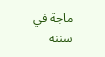ماجة في سننه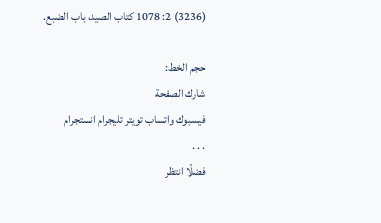(3236) 2: 1078 كتاب الصيد، باب الضبع.

حجم الخط:
شارك الصفحة
فيسبوك واتساب تويتر تليجرام انستجرام
. . .
فضلًا انتظر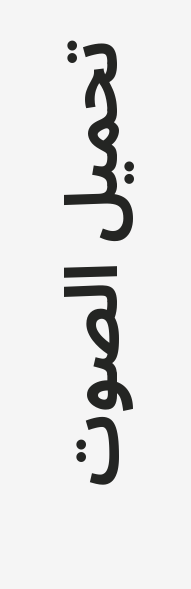تحميل الصوت